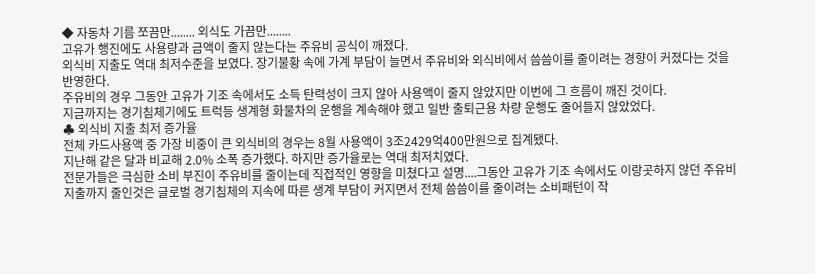◆ 자동차 기름 쪼끔만........ 외식도 가끔만........
고유가 행진에도 사용량과 금액이 줄지 않는다는 주유비 공식이 깨졌다.
외식비 지출도 역대 최저수준을 보였다. 장기불황 속에 가계 부담이 늘면서 주유비와 외식비에서 씀씀이를 줄이려는 경향이 커졌다는 것을 반영한다.
주유비의 경우 그동안 고유가 기조 속에서도 소득 탄력성이 크지 않아 사용액이 줄지 않았지만 이번에 그 흐름이 깨진 것이다.
지금까지는 경기침체기에도 트럭등 생계형 화물차의 운행을 계속해야 했고 일반 출퇴근용 차량 운행도 줄어들지 않았었다.
♣ 외식비 지출 최저 증가율
전체 카드사용액 중 가장 비중이 큰 외식비의 경우는 8월 사용액이 3조2429억400만원으로 집계됐다.
지난해 같은 달과 비교해 2.0% 소폭 증가했다. 하지만 증가율로는 역대 최저치였다.
전문가들은 극심한 소비 부진이 주유비를 줄이는데 직접적인 영향을 미쳤다고 설명....그동안 고유가 기조 속에서도 이랑곳하지 않던 주유비 지출까지 줄인것은 글로벌 경기침체의 지속에 따른 생계 부담이 커지면서 전체 씀씀이를 줄이려는 소비패턴이 작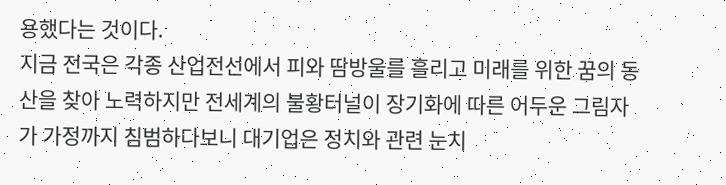용했다는 것이다.
지금 전국은 각종 산업전선에서 피와 땀방울를 흘리고 미래를 위한 꿈의 동산을 찾아 노력하지만 전세계의 불황터널이 장기화에 따른 어두운 그림자가 가정까지 침범하다보니 대기업은 정치와 관련 눈치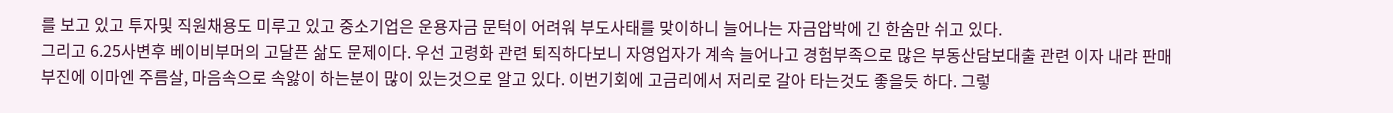를 보고 있고 투자및 직원채용도 미루고 있고 중소기업은 운용자금 문턱이 어려워 부도사태를 맞이하니 늘어나는 자금압박에 긴 한숨만 쉬고 있다.
그리고 6.25사변후 베이비부머의 고달픈 삶도 문제이다. 우선 고령화 관련 퇴직하다보니 자영업자가 계속 늘어나고 경험부족으로 많은 부동산담보대출 관련 이자 내랴 판매부진에 이마엔 주름살, 마음속으로 속앓이 하는분이 많이 있는것으로 알고 있다. 이번기회에 고금리에서 저리로 갈아 타는것도 좋을듯 하다. 그렇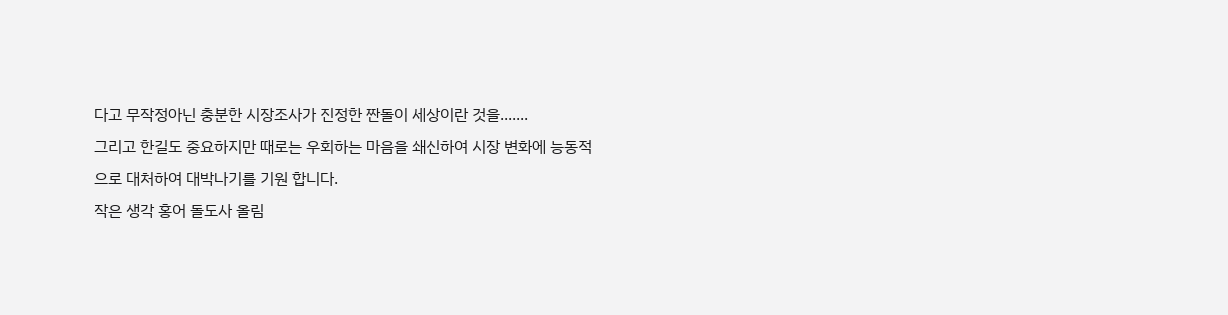다고 무작정아닌 충분한 시장조사가 진정한 짠돌이 세상이란 것을.......
그리고 한길도 중요하지만 때로는 우회하는 마음을 쇄신하여 시장 변화에 능동적으로 대처하여 대박나기를 기원 합니다.
작은 생각 홍어 돌도사 올림